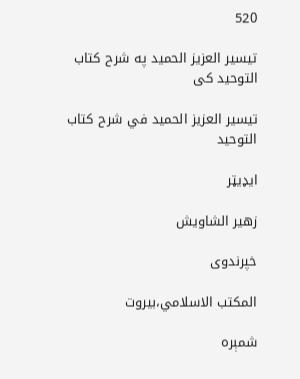520

تیسیر العزیز الحمید په شرح کتاب التوحید کی

تيسير العزيز الحميد في شرح كتاب التوحيد

ایډیټر

زهير الشاويش

خپرندوی

المكتب الاسلامي،بيروت

شمېره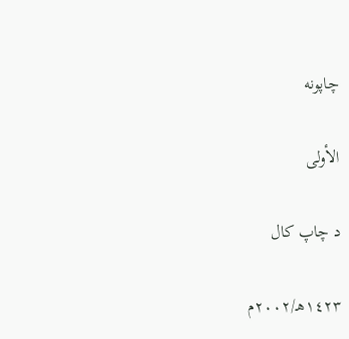چاپونه

الأولى

د چاپ کال

١٤٢٣هـ/٢٠٠٢م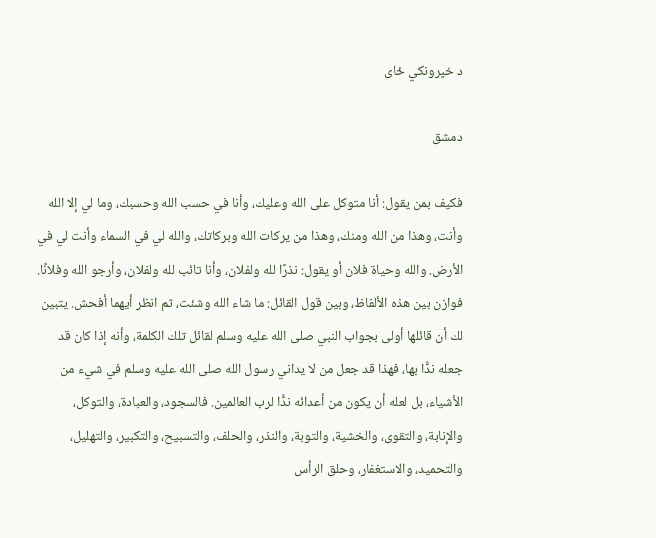د خپرونکي ځای

دمشق

فكيف بمن يقول: أنا متوكل على الله وعليك، وأنا في حسب الله وحسبك، وما لي إلا الله وأنت، وهذا من الله ومنك، وهذا من يركات الله وبركاتك، والله لي في السماء وأنت لي في الأرض. والله وحياة فلان أو يقول: نذرًا لله ولفلان، وأنا تائب لله ولفلان، وأرجو الله وفلانًا. فوازن بين هذه الألفاظ، وبين قول القائل: ما شاء الله وشئت، ثم انظر أيهما أفحش. يتبين لك أن قائلها أولى بجواب النبي صلى الله عليه وسلم لقائل تلك الكلمة، وأنه إذا كان قد جعله ندًّا بها، فهذا قد جعل من لا يداني رسول الله صلى الله عليه وسلم في شيء من الأشياء، بل لعله أن يكون من أعدائه ندًّا لرب العالمين. فالسجود، والعبادة، والتوكل، والإنابة، والتقوى، والخشية، والتوبة، والنذر، والحلف، والتسبيح، والتكبير، والتهليل، والتحميد، والاستغفار، وحلق الرأس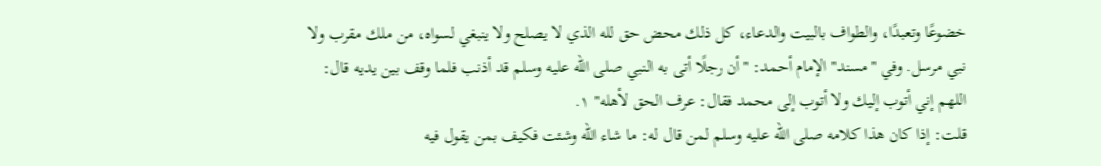خضوعًا وتعبدًا، والطواف بالبيت والدعاء، كل ذلك محض حق لله الذي لا يصلح ولا ينبغي لسواه، من ملك مقرب ولا نبي مرسل. وفي "مسند" الإمام أحمد: "أن رجلًا أتى به النبي صلى الله عليه وسلم قد أذنب فلما وقف بين يديه قال: اللهم إني أتوب إليك ولا أتوب إلى محمد فقال: عرف الحق لأهله" ١.
قلت: إذا كان هذا كلامه صلى الله عليه وسلم لمن قال له: ما شاء الله وشئت فكيف بمن يقول فيه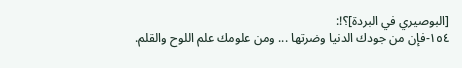[البوصيري في البردة]؟!:
١٥٤-فإن من جودك الدنيا وضرتها ... ومن علومك علم اللوح والقلم.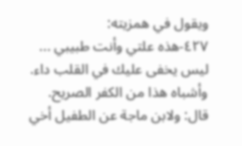ويقول في همزيته:
٤٢٧-هذه علتي وأنت طبيبي ... ليس يخفى عليك في القلب داء.
وأشباه هذا من الكفر الصريح.
قال: ولابن ماجة عن الطفيل أخي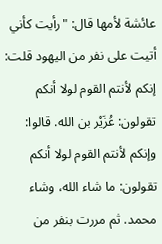عائشة لأمها قال: "رأيت كأني أتيت على نفر من اليهود قلت: إنكم لأنتم القوم لولا أنكم تقولون: عُزَيْر بن الله. قالوا: وإنكم لأنتم القوم لولا أنكم تقولون: ما شاء الله، وشاء محمد. ثم مررت بنفر من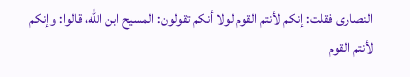النصارى فقلت: إنكم لأنتم القوم لولا أنكم تقولون: المسيح ابن الله، قالوا: وإنكم لأنتم القوم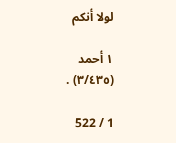لولا أنكم

١ أحمد (٣/٤٣٥) .

1 / 522